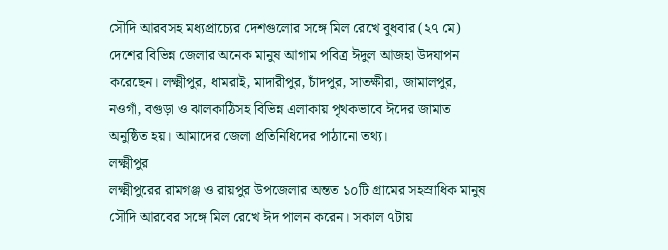সৌদি আরবসহ মধ্যপ্রাচ্যের দেশগুলোর সঙ্গে মিল রেখে বুধবার (২৭ মে) দেশের বিভিন্ন জেলার অনেক মানুষ আগাম পবিত্র ঈদুল আজহা উদযাপন করেছেন। লক্ষ্মীপুর, ধামরাই, মাদারীপুর, চাঁদপুর, সাতক্ষীরা, জামালপুর, নওগাঁ, বগুড়া ও ঝালকাঠিসহ বিভিন্ন এলাকায় পৃথকভাবে ঈদের জামাত অনুষ্ঠিত হয়। আমাদের জেলা প্রতিনিধিদের পাঠানো তথ্য।
লক্ষ্মীপুর
লক্ষ্মীপুরের রামগঞ্জ ও রায়পুর উপজেলার অন্তত ১০টি গ্রামের সহস্রাধিক মানুষ সৌদি আরবের সঙ্গে মিল রেখে ঈদ পালন করেন। সকাল ৭টায়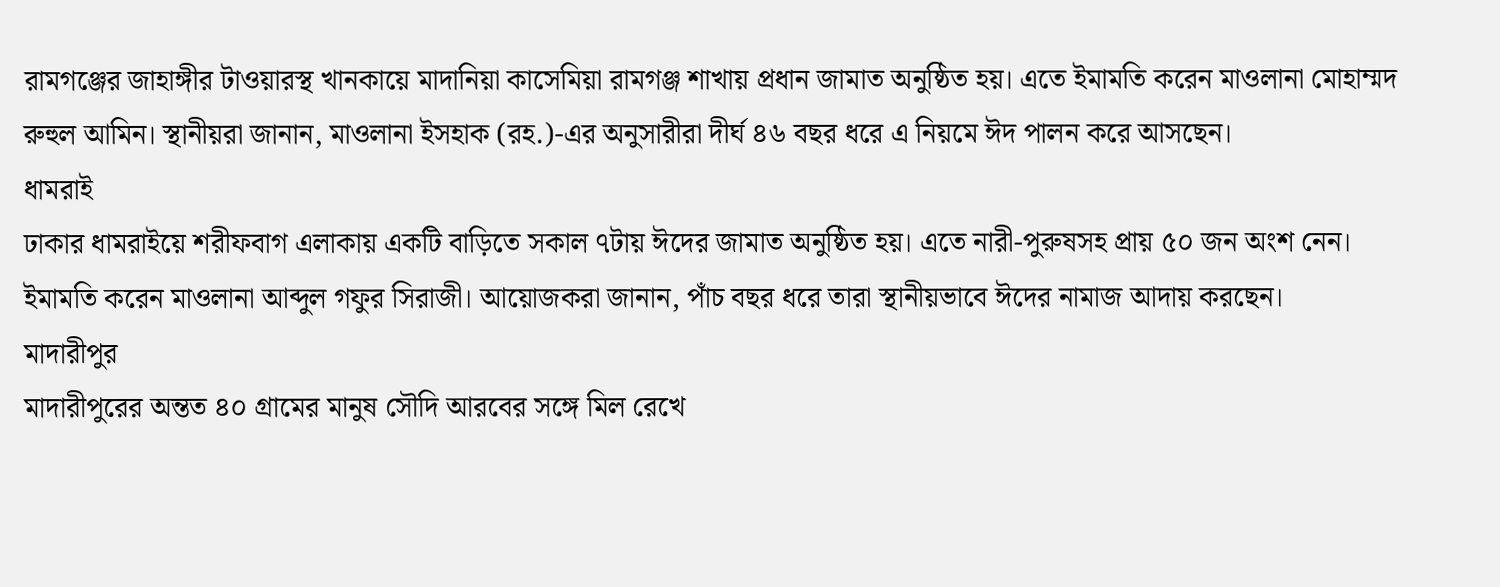রামগঞ্জের জাহাঙ্গীর টাওয়ারস্থ খানকায়ে মাদানিয়া কাসেমিয়া রামগঞ্জ শাখায় প্রধান জামাত অনুষ্ঠিত হয়। এতে ইমামতি করেন মাওলানা মোহাম্মদ রুহুল আমিন। স্থানীয়রা জানান, মাওলানা ইসহাক (রহ.)-এর অনুসারীরা দীর্ঘ ৪৬ বছর ধরে এ নিয়মে ঈদ পালন করে আসছেন।
ধামরাই
ঢাকার ধামরাইয়ে শরীফবাগ এলাকায় একটি বাড়িতে সকাল ৭টায় ঈদের জামাত অনুষ্ঠিত হয়। এতে নারী-পুরুষসহ প্রায় ৫০ জন অংশ নেন। ইমামতি করেন মাওলানা আব্দুল গফুর সিরাজী। আয়োজকরা জানান, পাঁচ বছর ধরে তারা স্থানীয়ভাবে ঈদের নামাজ আদায় করছেন।
মাদারীপুর
মাদারীপুরের অন্তত ৪০ গ্রামের মানুষ সৌদি আরবের সঙ্গে মিল রেখে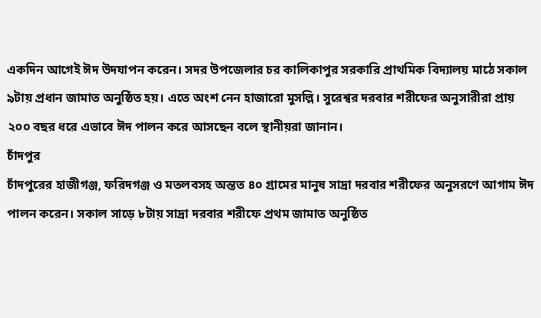একদিন আগেই ঈদ উদযাপন করেন। সদর উপজেলার চর কালিকাপুর সরকারি প্রাথমিক বিদ্যালয় মাঠে সকাল ৯টায় প্রধান জামাত অনুষ্ঠিত হয়। এতে অংশ নেন হাজারো মুসল্লি। সুরেশ্বর দরবার শরীফের অনুসারীরা প্রায় ২০০ বছর ধরে এভাবে ঈদ পালন করে আসছেন বলে স্থানীয়রা জানান।
চাঁদপুর
চাঁদপুরের হাজীগঞ্জ, ফরিদগঞ্জ ও মতলবসহ অন্তত ৪০ গ্রামের মানুষ সাদ্রা দরবার শরীফের অনুসরণে আগাম ঈদ পালন করেন। সকাল সাড়ে ৮টায় সাদ্রা দরবার শরীফে প্রথম জামাত অনুষ্ঠিত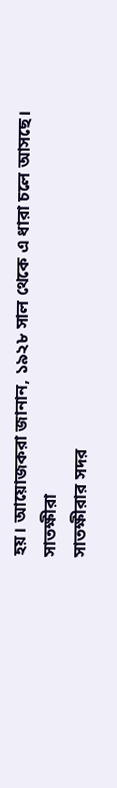হয়। আয়োজকরা জানান, ১৯২৮ সাল থেকে এ ধারা চলে আসছে।
সাতক্ষীরা
সাতক্ষীরার সদর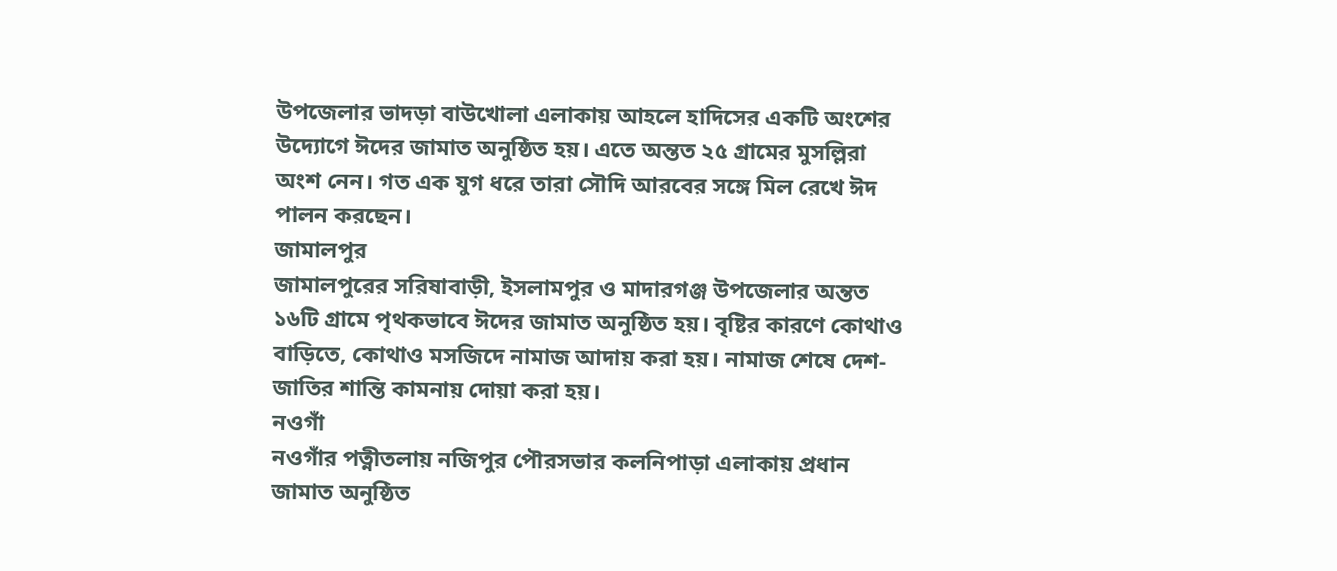উপজেলার ভাদড়া বাউখোলা এলাকায় আহলে হাদিসের একটি অংশের উদ্যোগে ঈদের জামাত অনুষ্ঠিত হয়। এতে অন্তত ২৫ গ্রামের মুসল্লিরা অংশ নেন। গত এক যুগ ধরে তারা সৌদি আরবের সঙ্গে মিল রেখে ঈদ পালন করছেন।
জামালপুর
জামালপুরের সরিষাবাড়ী, ইসলামপুর ও মাদারগঞ্জ উপজেলার অন্তত ১৬টি গ্রামে পৃথকভাবে ঈদের জামাত অনুষ্ঠিত হয়। বৃষ্টির কারণে কোথাও বাড়িতে, কোথাও মসজিদে নামাজ আদায় করা হয়। নামাজ শেষে দেশ-জাতির শান্তি কামনায় দোয়া করা হয়।
নওগাঁ
নওগাঁর পত্নীতলায় নজিপুর পৌরসভার কলনিপাড়া এলাকায় প্রধান জামাত অনুষ্ঠিত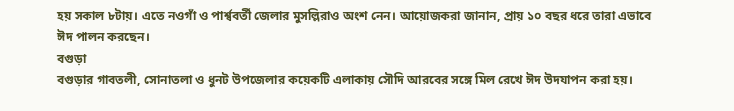হয় সকাল ৮টায়। এতে নওগাঁ ও পার্শ্ববর্তী জেলার মুসল্লিরাও অংশ নেন। আয়োজকরা জানান, প্রায় ১০ বছর ধরে তারা এভাবে ঈদ পালন করছেন।
বগুড়া
বগুড়ার গাবতলী, সোনাতলা ও ধুনট উপজেলার কয়েকটি এলাকায় সৌদি আরবের সঙ্গে মিল রেখে ঈদ উদযাপন করা হয়।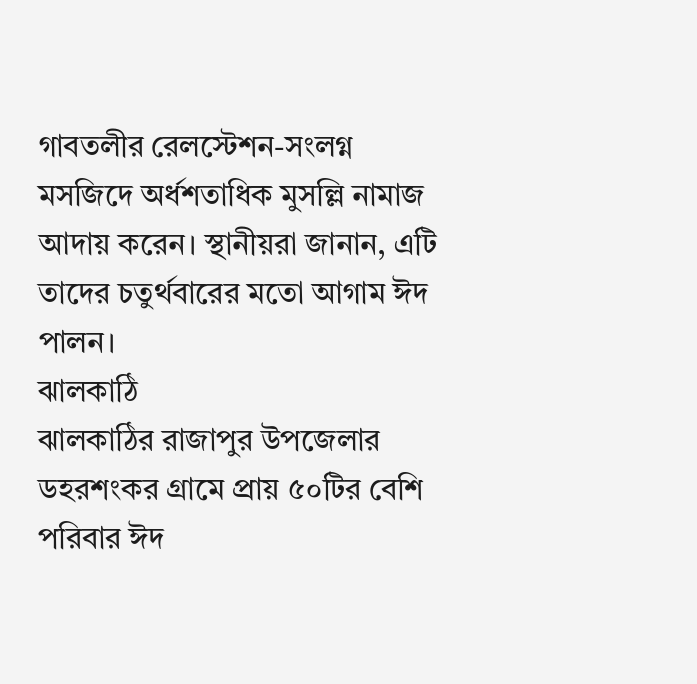গাবতলীর রেলস্টেশন-সংলগ্ন মসজিদে অর্ধশতাধিক মুসল্লি নামাজ আদায় করেন। স্থানীয়রা জানান, এটি তাদের চতুর্থবারের মতো আগাম ঈদ পালন।
ঝালকাঠি
ঝালকাঠির রাজাপুর উপজেলার ডহরশংকর গ্রামে প্রায় ৫০টির বেশি পরিবার ঈদ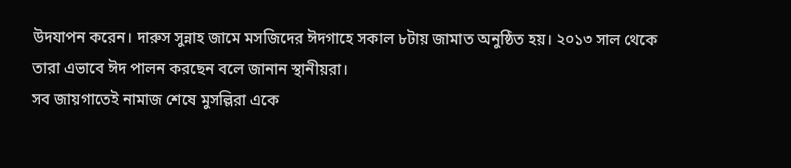উদযাপন করেন। দারুস সুন্নাহ জামে মসজিদের ঈদগাহে সকাল ৮টায় জামাত অনুষ্ঠিত হয়। ২০১৩ সাল থেকে তারা এভাবে ঈদ পালন করছেন বলে জানান স্থানীয়রা।
সব জায়গাতেই নামাজ শেষে মুসল্লিরা একে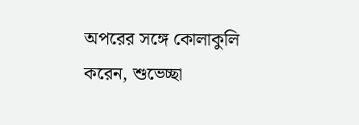অপরের সঙ্গে কোলাকুলি করেন, শুভেচ্ছা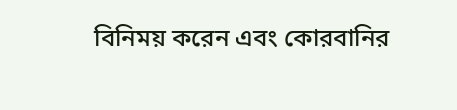বিনিময় করেন এবং কোরবানির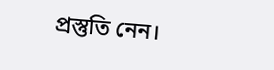প্রস্তুতি নেন।